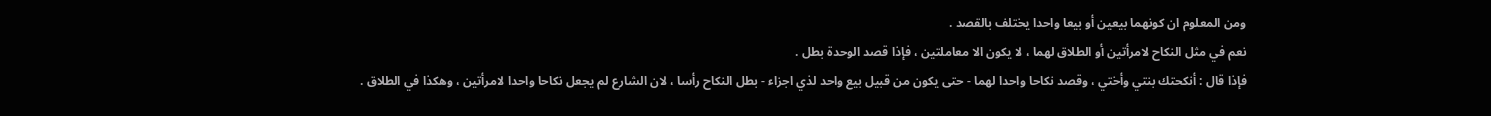ومن المعلوم ان كونهما بيعين أو بيعا واحدا يختلف بالقصد .
نعم في مثل النكاح لامرأتين أو الطلاق لهما ، لا يكون الا معاملتين ، فإذا قصد الوحدة بطل .
فإذا قال : أنكحتك بنتي وأختي ، وقصد نكاحا واحدا لهما - حتى يكون من قبيل بيع واحد لذي اجزاء - بطل النكاح رأسا ، لان الشارع لم يجعل نكاحا واحدا لامرأتين ، وهكذا في الطلاق .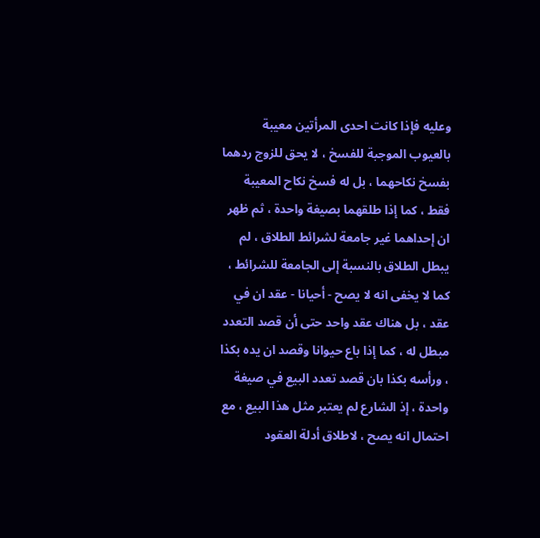وعليه فإذا كانت احدى المرأتين معيبة بالعيوب الموجبة للفسخ ، لا يحق للزوج ردهما بفسخ نكاحهما ، بل له فسخ نكاح المعيبة فقط ، كما إذا طلقهما بصيغة واحدة ، ثم ظهر ان إحداهما غير جامعة لشرائط الطلاق ، لم يبطل الطلاق بالنسبة إلى الجامعة للشرائط ، كما لا يخفى انه لا يصح - أحيانا - عقد ان في عقد ، بل هناك عقد واحد حتى أن قصد التعدد مبطل له ، كما إذا باع حيوانا وقصد ان يده بكذا ، ورأسه بكذا بان قصد تعدد البيع في صيغة واحدة ، إذ الشارع لم يعتبر مثل هذا البيع ، مع احتمال انه يصح ، لاطلاق أدلة العقود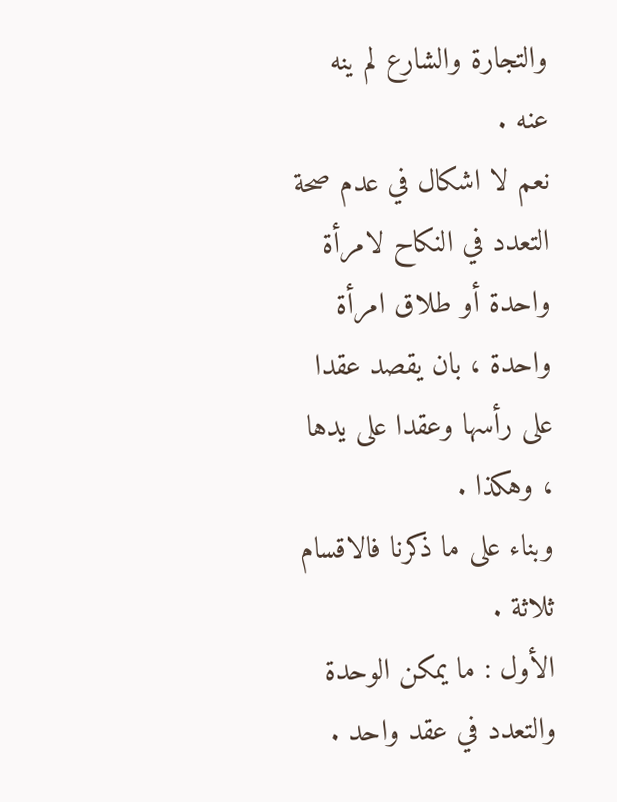والتجارة والشارع لم ينه عنه .
نعم لا اشكال في عدم صحة التعدد في النكاح لامرأة واحدة أو طلاق امرأة واحدة ، بان يقصد عقدا على رأسها وعقدا على يدها ، وهكذا .
وبناء على ما ذكرنا فالاقسام ثلاثة .
الأول : ما يمكن الوحدة والتعدد في عقد واحد .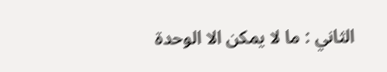الثاني : ما لا يمكن الا الوحدة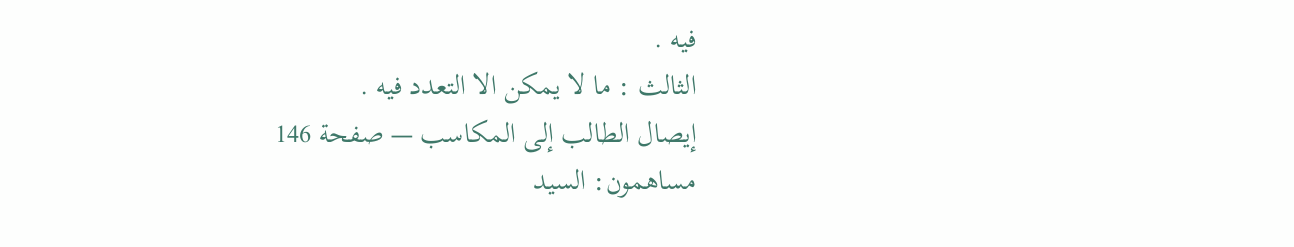فيه .
الثالث : ما لا يمكن الا التعدد فيه .
إيصال الطالب إلى المكاسب — صفحة 146
مساهمون: السيد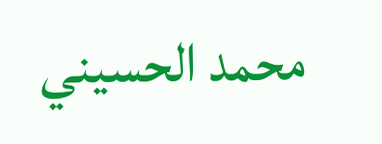محمد الحسيني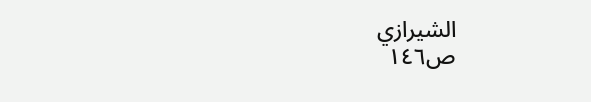الشيرازي
ص١٤٦